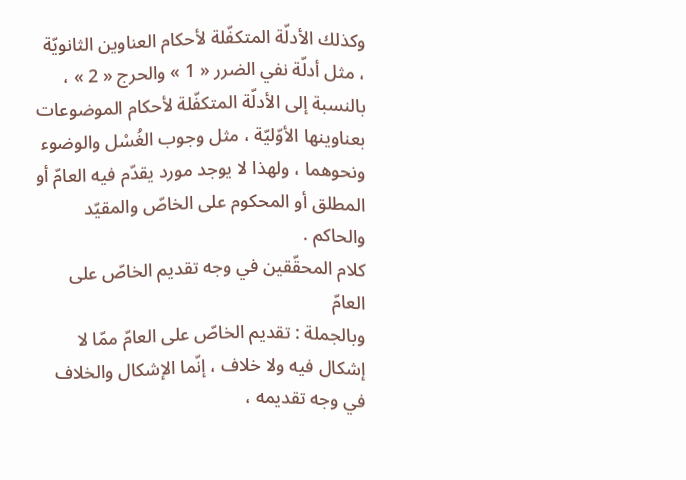وكذلك الأدلّة المتكفّلة لأحكام العناوين الثانويّة ، مثل أدلّة نفي الضرر « 1 » والحرج « 2 » ، بالنسبة إلى الأدلّة المتكفّلة لأحكام الموضوعات بعناوينها الأوّليّة ، مثل وجوب الغُسْل والوضوء ونحوهما ، ولهذا لا يوجد مورد يقدّم فيه العامّ أو المطلق أو المحكوم على الخاصّ والمقيّد والحاكم .
كلام المحقّقين في وجه تقديم الخاصّ على العامّ
وبالجملة : تقديم الخاصّ على العامّ ممّا لا إشكال فيه ولا خلاف ، إنّما الإشكال والخلاف في وجه تقديمه ،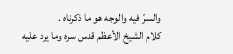والسرّ فيه والوجه هو ما ذكرناه .
كلام الشيخ الأعظم قدس سره وما يرد عليه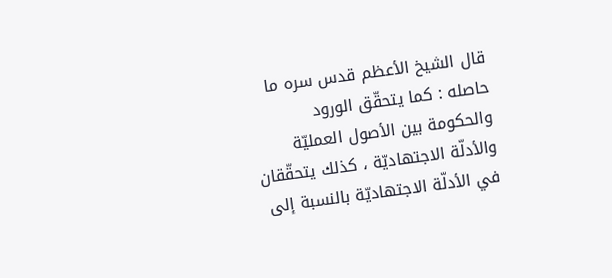قال الشيخ الأعظم قدس سره ما حاصله : كما يتحقّق الورود والحكومة بين الأصول العمليّة والأدلّة الاجتهاديّة ، كذلك يتحقّقان في الأدلّة الاجتهاديّة بالنسبة إلى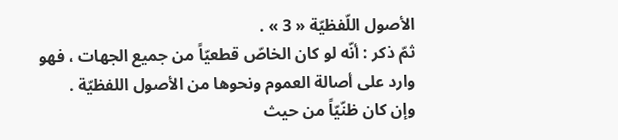الأصول اللّفظيّة « 3 » .
ثمّ ذكر : أنّه لو كان الخاصّ قطعيّاً من جميع الجهات ، فهو وارد على أصالة العموم ونحوها من الأصول اللفظيّة .
وإن كان ظنّيّاً من حيث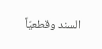السند وقطعيّاً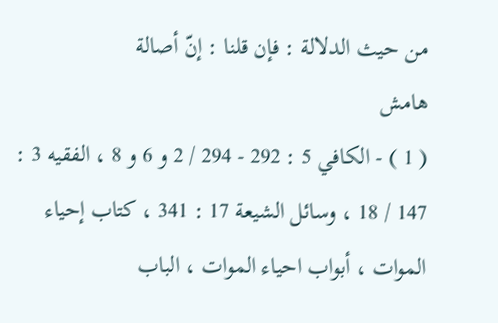من حيث الدلالة : فإن قلنا : إنّ أصالة
هامش
( 1 ) - الكافي 5 : 292 - 294 / 2 و 6 و 8 ، الفقيه 3 : 147 / 18 ، وسائل الشيعة 17 : 341 ، كتاب إحياء الموات ، أبواب احياء الموات ، الباب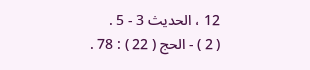12 ، الحديث 3 - 5 .
( 2 ) - الحج ( 22 ) : 78 .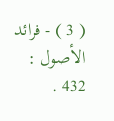( 3 ) - فرائد الأصول : 432 .